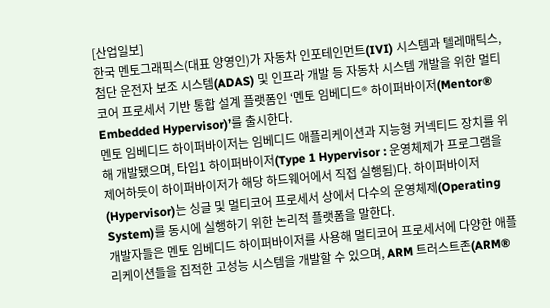[산업일보]
한국 멘토그래픽스(대표 양영인)가 자동차 인포테인먼트(IVI) 시스템과 텔레매틱스, 첨단 운전자 보조 시스템(ADAS) 및 인프라 개발 등 자동차 시스템 개발을 위한 멀티코어 프로세서 기반 통합 설계 플랫폼인 ‘멘토 임베디드® 하이퍼바이저(Mentor® Embedded Hypervisor)’를 출시한다.
멘토 임베디드 하이퍼바이저는 임베디드 애플리케이션과 지능형 커넥티드 장치를 위해 개발됐으며, 타입1 하이퍼바이저(Type 1 Hypervisor : 운영체제가 프로그램을 제어하듯이 하이퍼바이저가 해당 하드웨어에서 직접 실행됨)다. 하이퍼바이저(Hypervisor)는 싱글 및 멀티코어 프로세서 상에서 다수의 운영체제(Operating System)를 동시에 실행하기 위한 논리적 플랫폼을 말한다.
개발자들은 멘토 임베디드 하이퍼바이저를 사용해 멀티코어 프로세서에 다양한 애플리케이션들을 집적한 고성능 시스템을 개발할 수 있으며, ARM 트러스트존(ARM®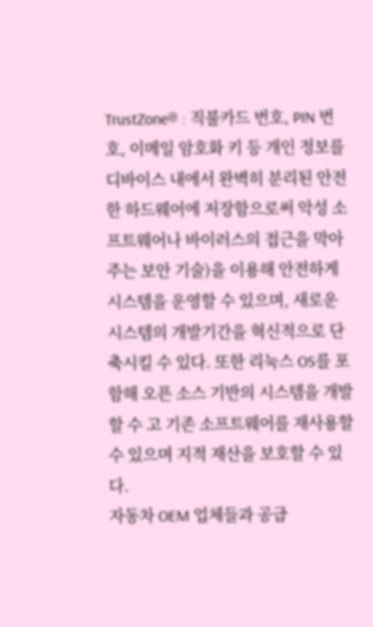TrustZone® : 직불카드 번호, PIN 번호, 이메일 암호화 키 등 개인 정보를 디바이스 내에서 완벽히 분리된 안전한 하드웨어에 저장함으로써 악성 소프트웨어나 바이러스의 접근을 막아주는 보안 기술)을 이용해 안전하게 시스템을 운영할 수 있으며, 새로운 시스템의 개발기간을 혁신적으로 단축시킬 수 있다. 또한 리눅스 OS를 포함해 오픈 소스 기반의 시스템을 개발할 수 고 기존 소프트웨어를 재사용할 수 있으며 지적 재산을 보호할 수 있다.
자동차 OEM 업체들과 공급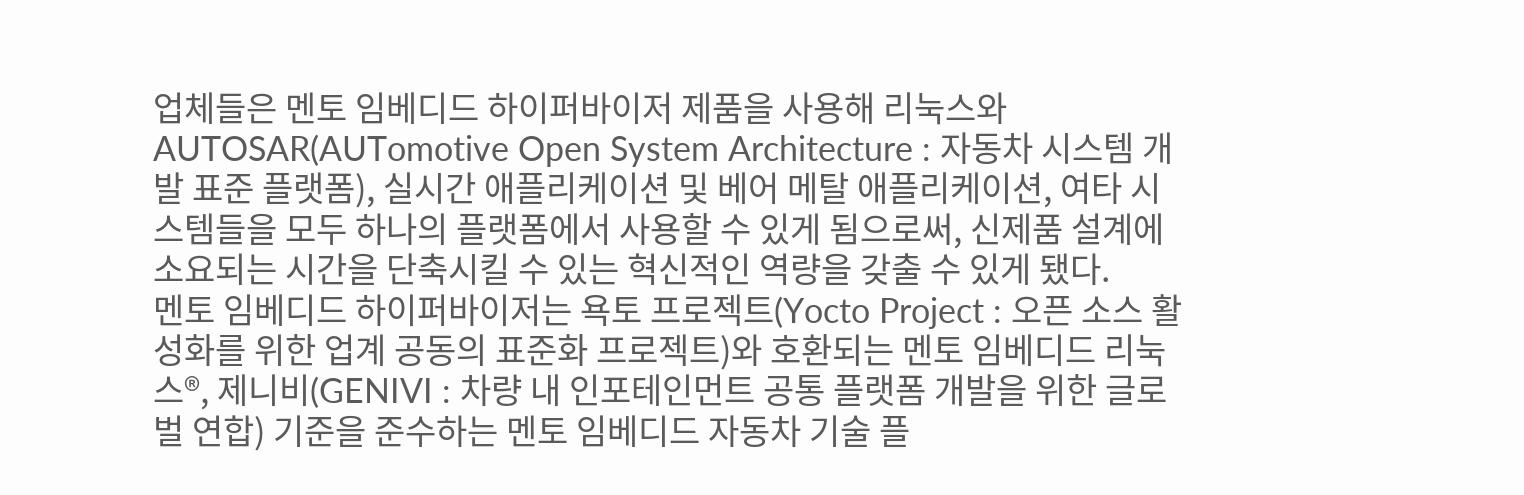업체들은 멘토 임베디드 하이퍼바이저 제품을 사용해 리눅스와 AUTOSAR(AUTomotive Open System Architecture : 자동차 시스템 개발 표준 플랫폼), 실시간 애플리케이션 및 베어 메탈 애플리케이션, 여타 시스템들을 모두 하나의 플랫폼에서 사용할 수 있게 됨으로써, 신제품 설계에 소요되는 시간을 단축시킬 수 있는 혁신적인 역량을 갖출 수 있게 됐다.
멘토 임베디드 하이퍼바이저는 욕토 프로젝트(Yocto Project : 오픈 소스 활성화를 위한 업계 공동의 표준화 프로젝트)와 호환되는 멘토 임베디드 리눅스®, 제니비(GENIVI : 차량 내 인포테인먼트 공통 플랫폼 개발을 위한 글로벌 연합) 기준을 준수하는 멘토 임베디드 자동차 기술 플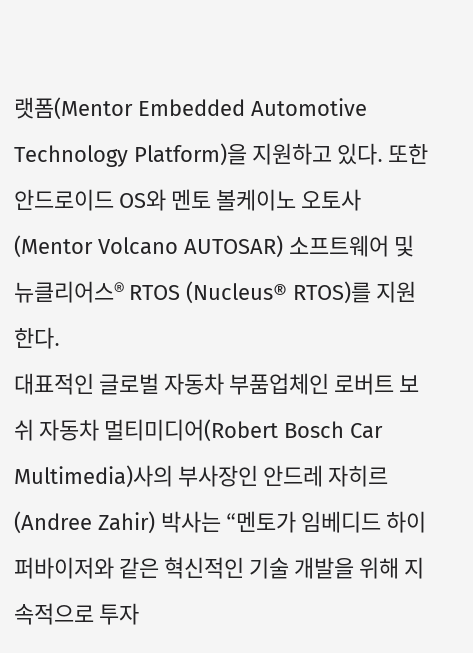랫폼(Mentor Embedded Automotive Technology Platform)을 지원하고 있다. 또한 안드로이드 OS와 멘토 볼케이노 오토사(Mentor Volcano AUTOSAR) 소프트웨어 및 뉴클리어스® RTOS (Nucleus® RTOS)를 지원한다.
대표적인 글로벌 자동차 부품업체인 로버트 보쉬 자동차 멀티미디어(Robert Bosch Car Multimedia)사의 부사장인 안드레 자히르(Andree Zahir) 박사는 “멘토가 임베디드 하이퍼바이저와 같은 혁신적인 기술 개발을 위해 지속적으로 투자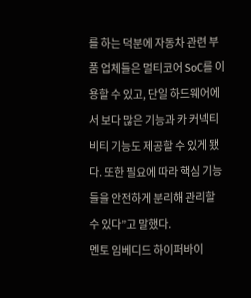를 하는 덕분에 자동차 관련 부품 업체들은 멀티코어 SoC를 이용할 수 있고, 단일 하드웨어에서 보다 많은 기능과 카 커넥티비티 기능도 제공할 수 있게 됐다. 또한 필요에 따라 핵심 기능들을 안전하게 분리해 관리할 수 있다”고 말했다.
멘토 임베디드 하이퍼바이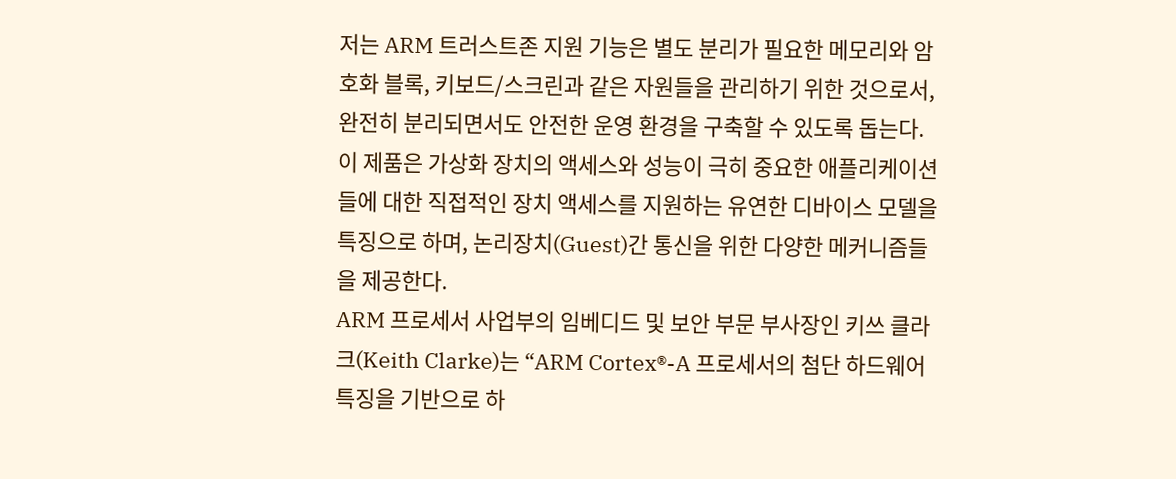저는 ARM 트러스트존 지원 기능은 별도 분리가 필요한 메모리와 암호화 블록, 키보드/스크린과 같은 자원들을 관리하기 위한 것으로서, 완전히 분리되면서도 안전한 운영 환경을 구축할 수 있도록 돕는다. 이 제품은 가상화 장치의 액세스와 성능이 극히 중요한 애플리케이션들에 대한 직접적인 장치 액세스를 지원하는 유연한 디바이스 모델을 특징으로 하며, 논리장치(Guest)간 통신을 위한 다양한 메커니즘들을 제공한다.
ARM 프로세서 사업부의 임베디드 및 보안 부문 부사장인 키쓰 클라크(Keith Clarke)는 “ARM Cortex®-A 프로세서의 첨단 하드웨어 특징을 기반으로 하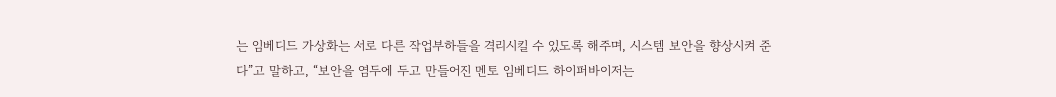는 임베디드 가상화는 서로 다른 작업부하들을 격리시킬 수 있도록 해주며, 시스템 보안을 향상시켜 준다”고 말하고, “보안을 염두에 두고 만들어진 멘토 임베디드 하이퍼바이저는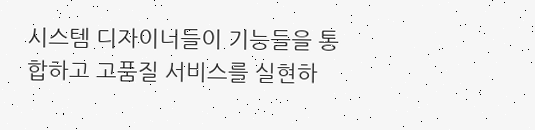시스템 디자이너들이 기능들을 통합하고 고품질 서비스를 실현하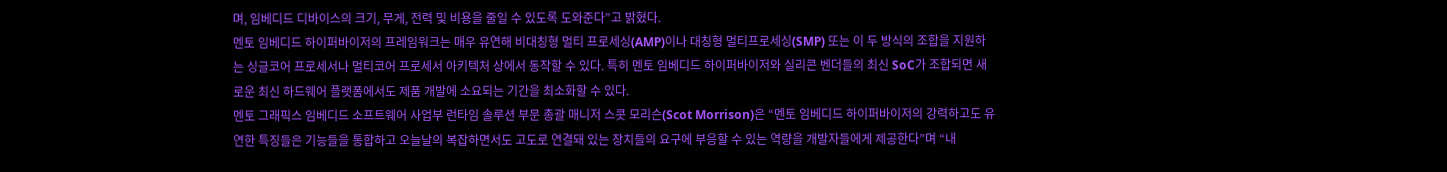며, 임베디드 디바이스의 크기, 무게, 전력 및 비용을 줄일 수 있도록 도와준다”고 밝혔다.
멘토 임베디드 하이퍼바이저의 프레임워크는 매우 유연해 비대칭형 멀티 프로세싱(AMP)이나 대칭형 멀티프로세싱(SMP) 또는 이 두 방식의 조합을 지원하는 싱글코어 프로세서나 멀티코어 프로세서 아키텍처 상에서 동작할 수 있다. 특히 멘토 임베디드 하이퍼바이저와 실리콘 벤더들의 최신 SoC가 조합되면 새로운 최신 하드웨어 플랫폼에서도 제품 개발에 소요되는 기간을 최소화할 수 있다.
멘토 그래픽스 임베디드 소프트웨어 사업부 런타임 솔루션 부문 총괄 매니저 스콧 모리슨(Scot Morrison)은 “멘토 임베디드 하이퍼바이저의 강력하고도 유연한 특징들은 기능들을 통합하고 오늘날의 복잡하면서도 고도로 연결돼 있는 장치들의 요구에 부응할 수 있는 역량을 개발자들에게 제공한다”며 “내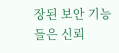장된 보안 기능들은 신뢰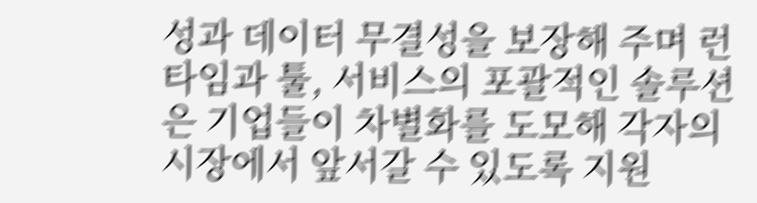성과 데이터 무결성을 보장해 주며 런 타임과 툴, 서비스의 포괄적인 솔루션은 기업들이 차별화를 도모해 각자의 시장에서 앞서갈 수 있도록 지원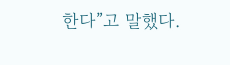한다”고 말했다.